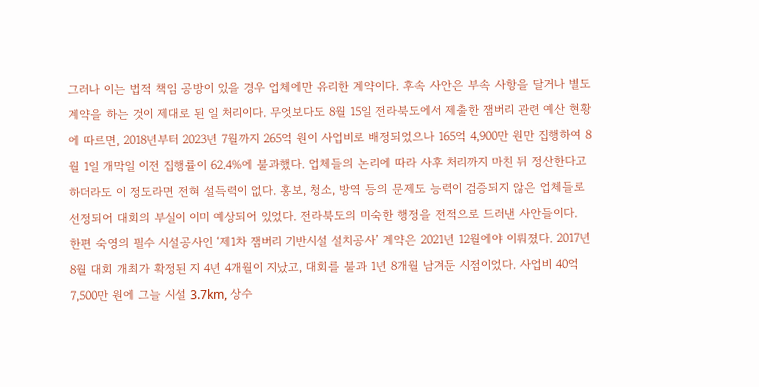그러나 이는 법적 책임 공방이 있을 경우 업체에만 유리한 계약이다. 후속 사안은 부속 사항을 달거나 별도 계약을 하는 것이 제대로 된 일 처리이다. 무엇보다도 8월 15일 전라북도에서 제출한 잼버리 관련 예산 현황에 따르면, 2018년부터 2023년 7월까지 265억 원이 사업비로 배정되었으나 165억 4,900만 원만 집행하여 8월 1일 개막일 이전 집행률이 62.4%에 불과했다. 업체들의 논리에 따라 사후 처리까지 마친 뒤 정산한다고 하더라도 이 정도라면 전혀 설득력이 없다. 홍보, 청소, 방역 등의 문제도 능력이 검증되지 않은 업체들로 선정되어 대회의 부실이 이미 예상되어 있었다. 전라북도의 미숙한 행정을 전적으로 드러낸 사안들이다.
한편 숙영의 필수 시설공사인 ‘제1차 잼버리 기반시설 설치공사’ 계약은 2021년 12월에야 이뤄졌다. 2017년 8월 대회 개최가 확정된 지 4년 4개월이 지났고, 대회를 불과 1년 8개월 남겨둔 시점이었다. 사업비 40억 7,500만 원에 그늘 시설 3.7km, 상수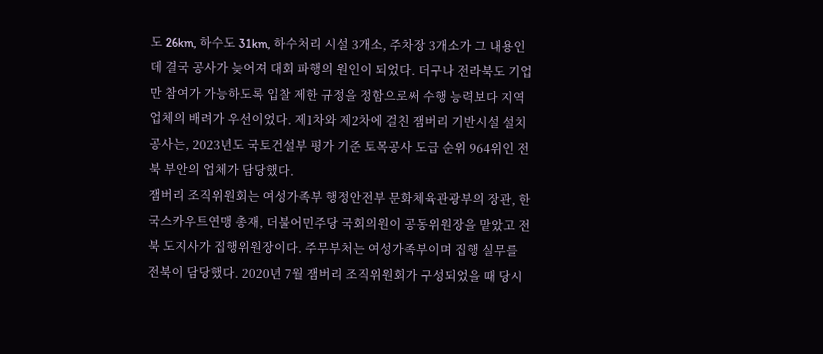도 26km, 하수도 31km, 하수처리 시설 3개소, 주차장 3개소가 그 내용인데 결국 공사가 늦어져 대회 파행의 원인이 되었다. 더구나 전라북도 기업만 참여가 가능하도록 입찰 제한 규정을 정함으로써 수행 능력보다 지역업체의 배려가 우선이었다. 제1차와 제2차에 걸친 잼버리 기반시설 설치공사는, 2023년도 국토건설부 평가 기준 토목공사 도급 순위 964위인 전북 부안의 업체가 담당했다.
잼버리 조직위원회는 여성가족부 행정안전부 문화체육관광부의 장관, 한국스카우트연맹 총재, 더불어민주당 국회의원이 공동위원장을 맡았고 전북 도지사가 집행위원장이다. 주무부처는 여성가족부이며 집행 실무를 전북이 담당했다. 2020년 7월 잼버리 조직위원회가 구성되었을 때 당시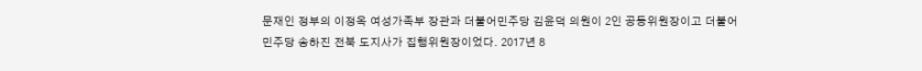문재인 정부의 이정옥 여성가족부 장관과 더불어민주당 김윤덕 의원이 2인 공동위원장이고 더불어민주당 송하진 전북 도지사가 집행위원장이었다. 2017년 8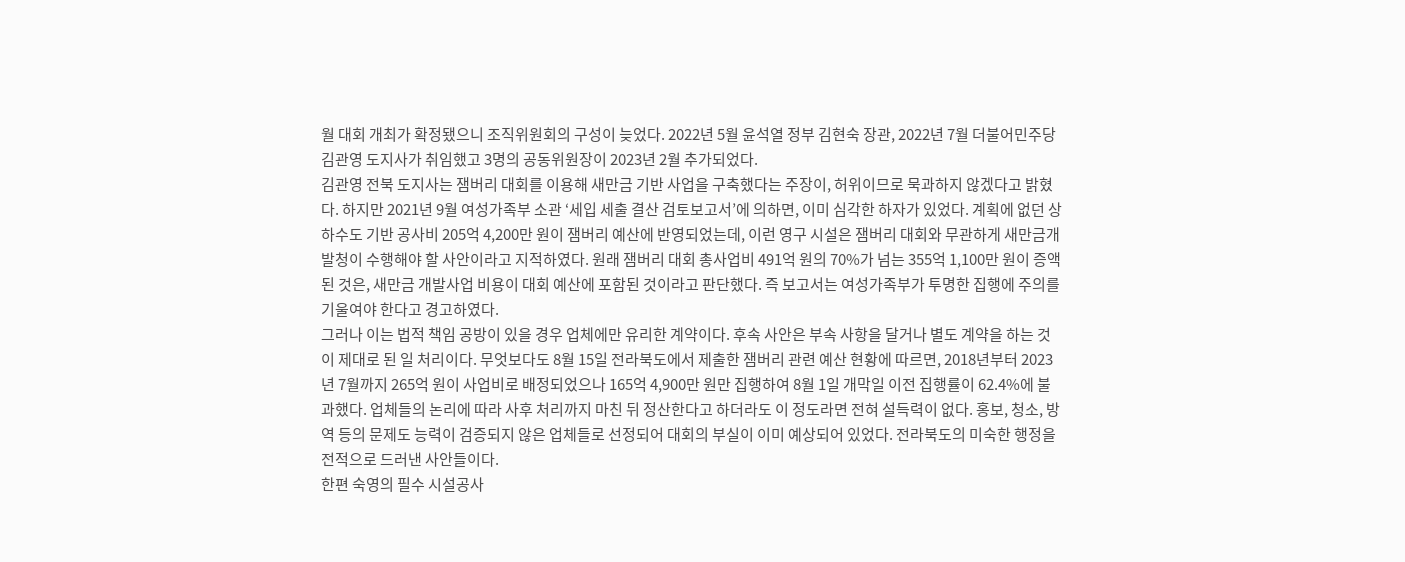월 대회 개최가 확정됐으니 조직위원회의 구성이 늦었다. 2022년 5월 윤석열 정부 김현숙 장관, 2022년 7월 더불어민주당 김관영 도지사가 취임했고 3명의 공동위원장이 2023년 2월 추가되었다.
김관영 전북 도지사는 잼버리 대회를 이용해 새만금 기반 사업을 구축했다는 주장이, 허위이므로 묵과하지 않겠다고 밝혔다. 하지만 2021년 9월 여성가족부 소관 ‘세입 세출 결산 검토보고서’에 의하면, 이미 심각한 하자가 있었다. 계획에 없던 상 하수도 기반 공사비 205억 4,200만 원이 잼버리 예산에 반영되었는데, 이런 영구 시설은 잼버리 대회와 무관하게 새만금개발청이 수행해야 할 사안이라고 지적하였다. 원래 잼버리 대회 총사업비 491억 원의 70%가 넘는 355억 1,100만 원이 증액된 것은, 새만금 개발사업 비용이 대회 예산에 포함된 것이라고 판단했다. 즉 보고서는 여성가족부가 투명한 집행에 주의를 기울여야 한다고 경고하였다.
그러나 이는 법적 책임 공방이 있을 경우 업체에만 유리한 계약이다. 후속 사안은 부속 사항을 달거나 별도 계약을 하는 것이 제대로 된 일 처리이다. 무엇보다도 8월 15일 전라북도에서 제출한 잼버리 관련 예산 현황에 따르면, 2018년부터 2023년 7월까지 265억 원이 사업비로 배정되었으나 165억 4,900만 원만 집행하여 8월 1일 개막일 이전 집행률이 62.4%에 불과했다. 업체들의 논리에 따라 사후 처리까지 마친 뒤 정산한다고 하더라도 이 정도라면 전혀 설득력이 없다. 홍보, 청소, 방역 등의 문제도 능력이 검증되지 않은 업체들로 선정되어 대회의 부실이 이미 예상되어 있었다. 전라북도의 미숙한 행정을 전적으로 드러낸 사안들이다.
한편 숙영의 필수 시설공사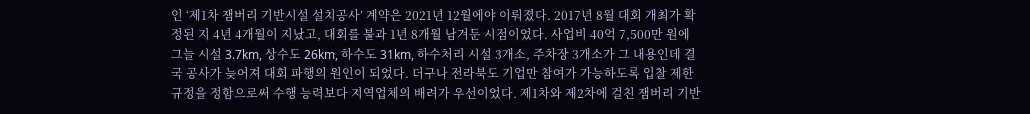인 ‘제1차 잼버리 기반시설 설치공사’ 계약은 2021년 12월에야 이뤄졌다. 2017년 8월 대회 개최가 확정된 지 4년 4개월이 지났고, 대회를 불과 1년 8개월 남겨둔 시점이었다. 사업비 40억 7,500만 원에 그늘 시설 3.7km, 상수도 26km, 하수도 31km, 하수처리 시설 3개소, 주차장 3개소가 그 내용인데 결국 공사가 늦어져 대회 파행의 원인이 되었다. 더구나 전라북도 기업만 참여가 가능하도록 입찰 제한 규정을 정함으로써 수행 능력보다 지역업체의 배려가 우선이었다. 제1차와 제2차에 걸친 잼버리 기반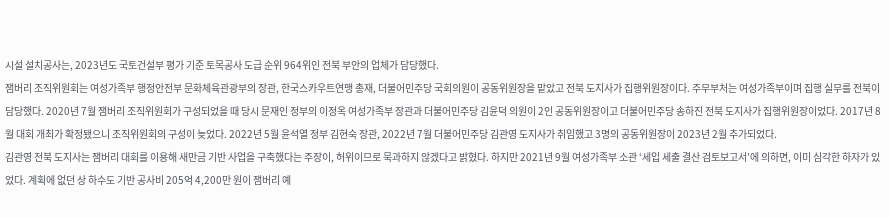시설 설치공사는, 2023년도 국토건설부 평가 기준 토목공사 도급 순위 964위인 전북 부안의 업체가 담당했다.
잼버리 조직위원회는 여성가족부 행정안전부 문화체육관광부의 장관, 한국스카우트연맹 총재, 더불어민주당 국회의원이 공동위원장을 맡았고 전북 도지사가 집행위원장이다. 주무부처는 여성가족부이며 집행 실무를 전북이 담당했다. 2020년 7월 잼버리 조직위원회가 구성되었을 때 당시 문재인 정부의 이정옥 여성가족부 장관과 더불어민주당 김윤덕 의원이 2인 공동위원장이고 더불어민주당 송하진 전북 도지사가 집행위원장이었다. 2017년 8월 대회 개최가 확정됐으니 조직위원회의 구성이 늦었다. 2022년 5월 윤석열 정부 김현숙 장관, 2022년 7월 더불어민주당 김관영 도지사가 취임했고 3명의 공동위원장이 2023년 2월 추가되었다.
김관영 전북 도지사는 잼버리 대회를 이용해 새만금 기반 사업을 구축했다는 주장이, 허위이므로 묵과하지 않겠다고 밝혔다. 하지만 2021년 9월 여성가족부 소관 ‘세입 세출 결산 검토보고서’에 의하면, 이미 심각한 하자가 있었다. 계획에 없던 상 하수도 기반 공사비 205억 4,200만 원이 잼버리 예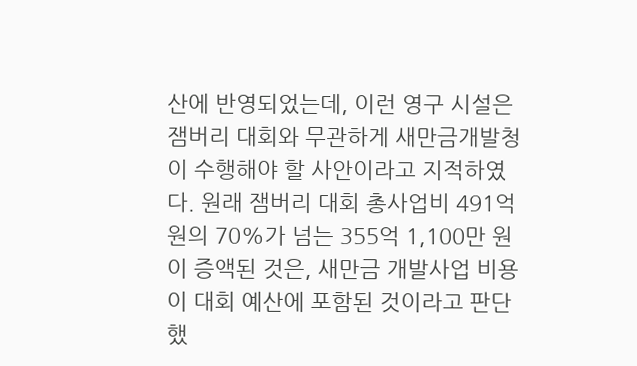산에 반영되었는데, 이런 영구 시설은 잼버리 대회와 무관하게 새만금개발청이 수행해야 할 사안이라고 지적하였다. 원래 잼버리 대회 총사업비 491억 원의 70%가 넘는 355억 1,100만 원이 증액된 것은, 새만금 개발사업 비용이 대회 예산에 포함된 것이라고 판단했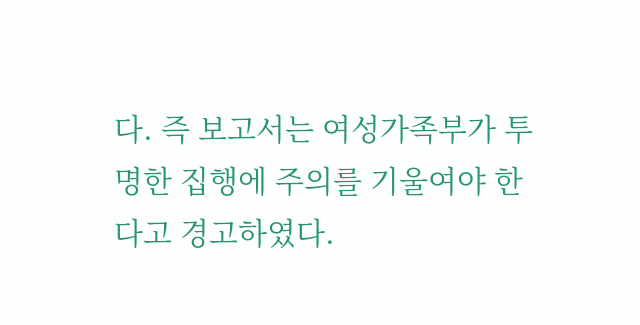다. 즉 보고서는 여성가족부가 투명한 집행에 주의를 기울여야 한다고 경고하였다.